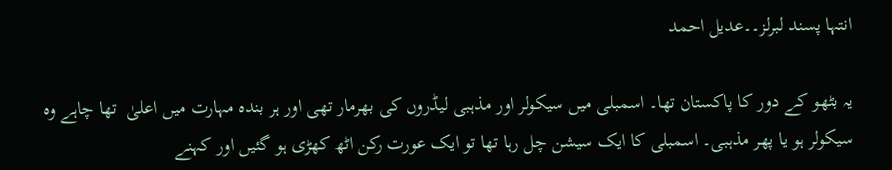انتہا پسند لبرلز۔۔عدیل احمد

یہ بٹھو کے دور کا پاکستان تھا۔ اسمبلی میں سیکولر اور مذہبی لیڈروں کی بھرمار تھی اور ہر بندہ مہارت میں اعلیٰ  تھا چاہے وہ سیکولر ہو یا پھر مذہبی۔ اسمبلی کا ایک سیشن چل رہا تھا تو ایک عورت رکن اٹھ کھڑی ہو گئیں اور کہنے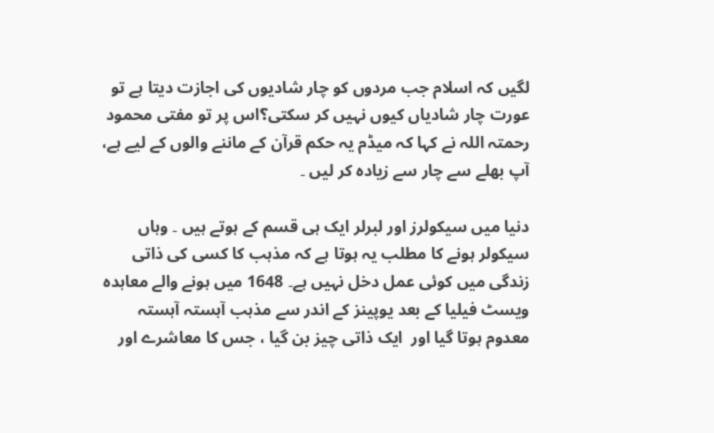لگیں کہ اسلام جب مردوں کو چار شادیوں کی اجازت دیتا ہے تو عورت چار شادیاں کیوں نہیں کر سکتی؟اس پر تو مفتی محمود رحمتہ اللہ نے کہا کہ میڈم یہ حکم قرآن کے ماننے والوں کے لیے ہے، آپ بھلے سے چار سے زیادہ کر لیں ۔

دنیا میں سیکولرز اور لبرلر ایک ہی قسم کے ہوتے ہیں ۔ وہاں سیکولر ہونے کا مطلب یہ ہوتا ہے کہ مذہب کا کسی کی ذاتی زندگی میں کوئی عمل دخل نہیں ہے۔ 1648 میں ہونے والے معاہدہ ویسٹ فیلیا کے بعد یوپینز کے اندر سے مذہب آہستہ آہستہ معدوم ہوتا گیا اور  ایک ذاتی چیز بن گیا ، جس کا معاشرے اور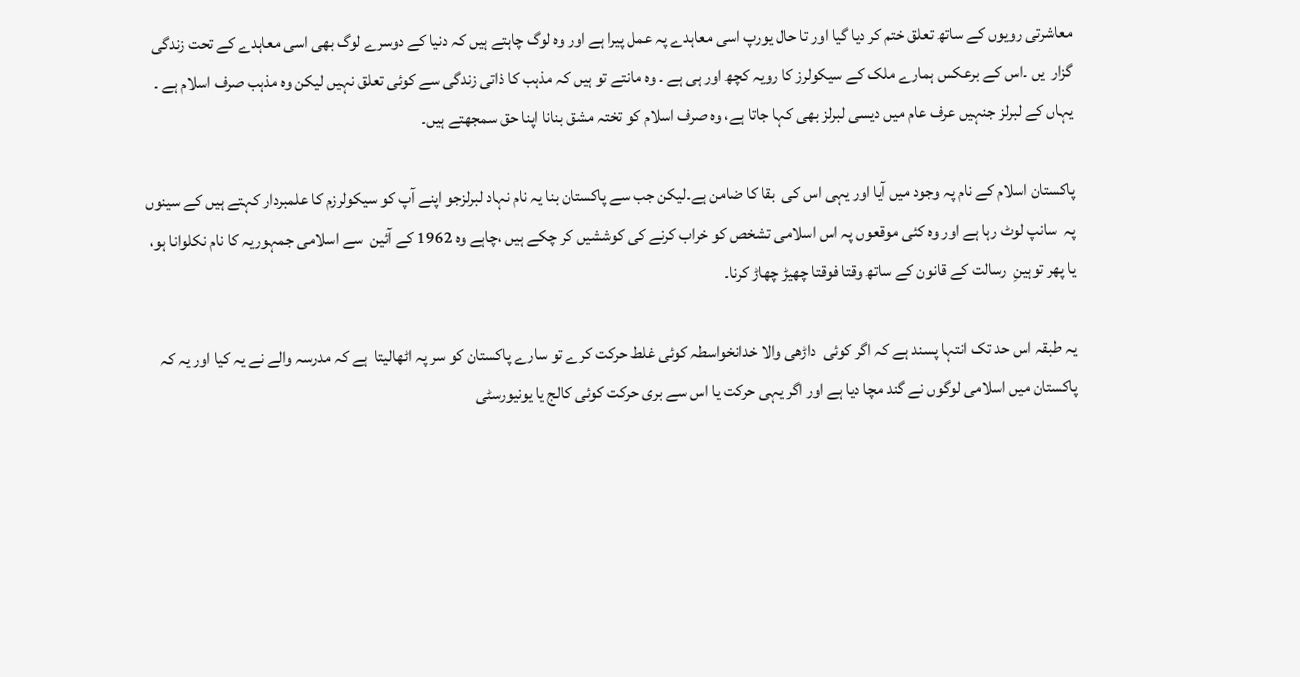معاشرتی رویوں کے ساتھ تعلق ختم کر دیا گیا اور تا حال یورپ اسی معاہدے پہ عمل پیرا ہے اور وہ لوگ چاہتے ہیں کہ دنیا کے دوسرے لوگ بھی اسی معاہدے کے تحت زندگی گزار  یں ۔اس کے برعکس ہمارے ملک کے سیکولرز کا رویہ کچھ اور ہی ہے ۔ وہ مانتے تو ہیں کہ مذہب کا ذاتی زندگی سے کوئی تعلق نہیں لیکن وہ مذہب صرف اسلام ہے ۔ یہاں کے لبرلز جنہیں عرف عام میں دیسی لبرلز بھی کہا جاتا ہے، وہ صرف اسلام کو تختہ مشق بنانا اپنا حق سمجھتے ہیں۔

پاکستان اسلام کے نام پہ وجود میں آیا اور یہی اس کی  بقا کا ضامن ہے۔لیکن جب سے پاکستان بنا یہ نام نہاد لبرلزجو اپنے آپ کو سیکولرزم کا علمبردار کہتے ہیں کے سینوں پہ  سانپ لوٹ رہا ہے اور وہ کئی موقعوں پہ اس اسلامی تشخص کو خراب کرنے کی کوششیں کر چکے ہیں ،چاہے وہ 1962 کے آئین  سے اسلامی جمہوریہ کا نام نکلوانا ہو، یا پھر توہینِ  رسالت کے قانون کے ساتھ وقتا فوقتا چھیڑ چھاڑ کرنا۔

یہ طبقہ اس حد تک انتہا پسند ہے کہ اگر کوئی  داڑھی والا خدانخواسطہ کوئی غلط حرکت کرے تو سارے پاکستان کو سر پہ اٹھالیتا  ہے کہ مدرسہ والے نے یہ کیا اور یہ کہ پاکستان میں اسلامی لوگوں نے گند مچا دیا ہے اور اگر یہی حرکت یا اس سے بری حرکت کوئی کالج یا یونیورسٹی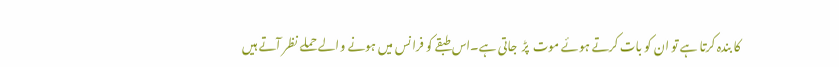کا بندہ کرتا ہے تو ان کو بات کرتے ہوئے موت  پڑ  جاتی ہے۔اس طبقے کو فرانس میں ہونے والے حملے نظر آتے ہیں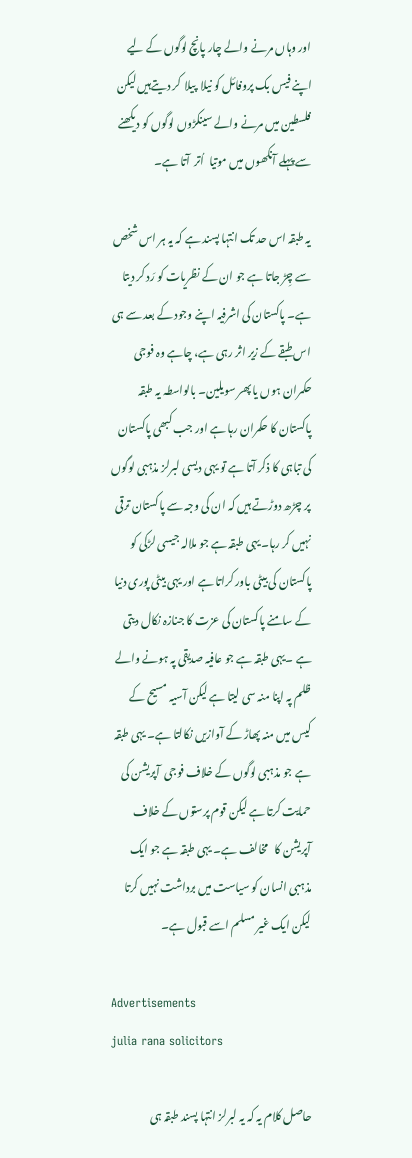اور وہاں مرنے والے چار پانچ لوگوں کے لیے  اپنے فیس بک پروفائل کو نیلا  پیلا  کر دیتےہیں لیکن فلسطین میں مرنے والے سینکڑوں لوگوں کو دیکھنے سے پہلے آنکھوں میں موتیا  اُتر  آتا ہے۔

یہ طبقہ اس حد تک انتہا پسند ہے کہ یہ ہر اس شخص سے چِڑ جاتا ہے جو ان کے نظریات کو رَد کر دیتا ہے۔ پاکستان کی اشرفیہ اپنے وجود کے بعد سے ہی اس طبقے کے زیر اثر رہی ہے، چاہے وہ فوجی حکمران ہوں یا پھر سویلین۔ بالواسطہ یہ طبقہ پاکستان کا حکمران رہا ہے اور جب کبھی پاکستان کی تباہی کا ذکر آتا ہے تو یہی دیسی لبرلز مذہبی لوگوں پر چڑھ دوڑتے ہیں کہ ان کی وجہ سے پاکستان ترقی نہیں کر رہا۔ یہی طبقہ ہے جو ملالہ جیسی لڑکی کو پاکستان کی بیٹی باور کراتا ہے اور یہی بیٹی پوری دنیا کے سامنے پاکستان کی عزت کا جنازہ نکال دیتی ہے ۔یہی طبقہ ہے جو عافیہ صدیقی پہ ہونے والے ظلم پہ اپنا منہ سی لیتا ہے لیکن آسیہ مسیح کے کیس میں منہ پھاڑ کے آوازیں نکالتا ہے۔ یہی طبقہ ہے جو مذہبی لوگوں کے خلاف فوجی  آپریشن کی حمایت کرتا ہے لیکن قوم پرستوں کے خلاف آپریشن کا   مخالف ہے۔ یہی طبقہ ہے جو ایک مذہبی انسان کو سیاست میں برداشت نہیں کرتا لیکن ایک غیر مسلم اسے قبول ہے۔

Advertisements
julia rana solicitors

حاصل کلام یہ کہ یہ لبرلز انتہا پسند طبقہ ہی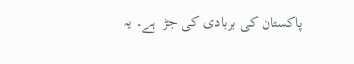پاکستان کی بربادی کی جڑ  ہے۔ یہ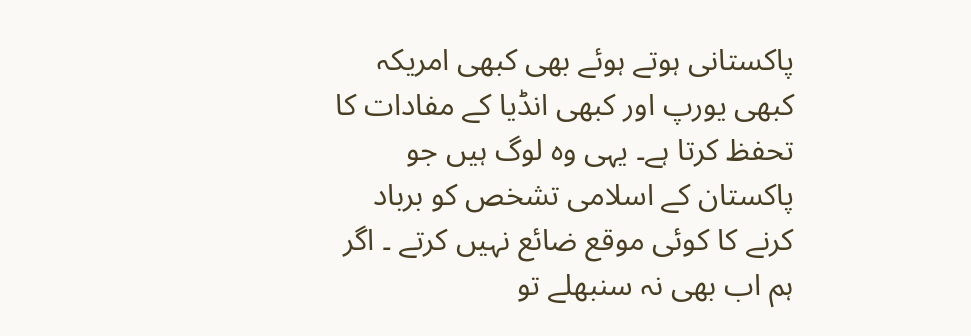پاکستانی ہوتے ہوئے بھی کبھی امریکہ کبھی یورپ اور کبھی انڈیا کے مفادات کا تحفظ کرتا ہے۔ یہی وہ لوگ ہیں جو پاکستان کے اسلامی تشخص کو برباد کرنے کا کوئی موقع ضائع نہیں کرتے ۔ اگر ہم اب بھی نہ سنبھلے تو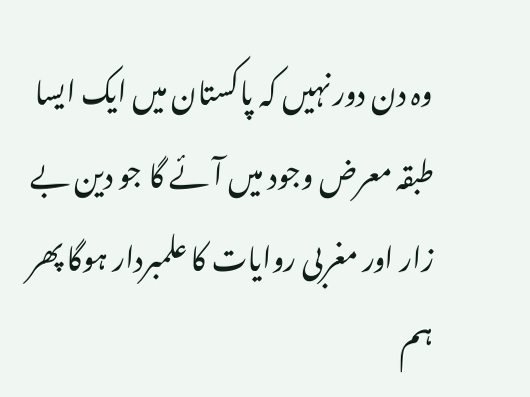وہ دن دور نہیں کہ پاکستان میں ایک ایسا طبقہ معرض وجود میں آئے گا جو دین بے زار اور مغربی روایات کا علمبردار ہوگا پھر ہم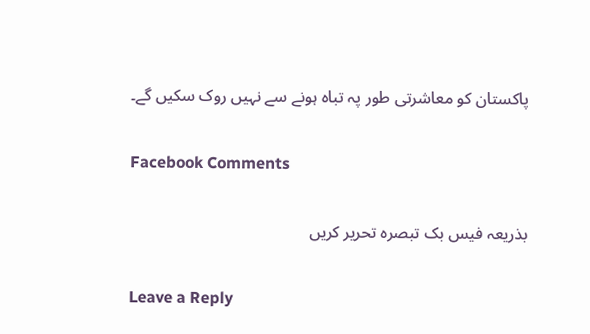پاکستان کو معاشرتی طور پہ تباہ ہونے سے نہیں روک سکیں گے۔

Facebook Comments

بذریعہ فیس بک تبصرہ تحریر کریں

Leave a Reply